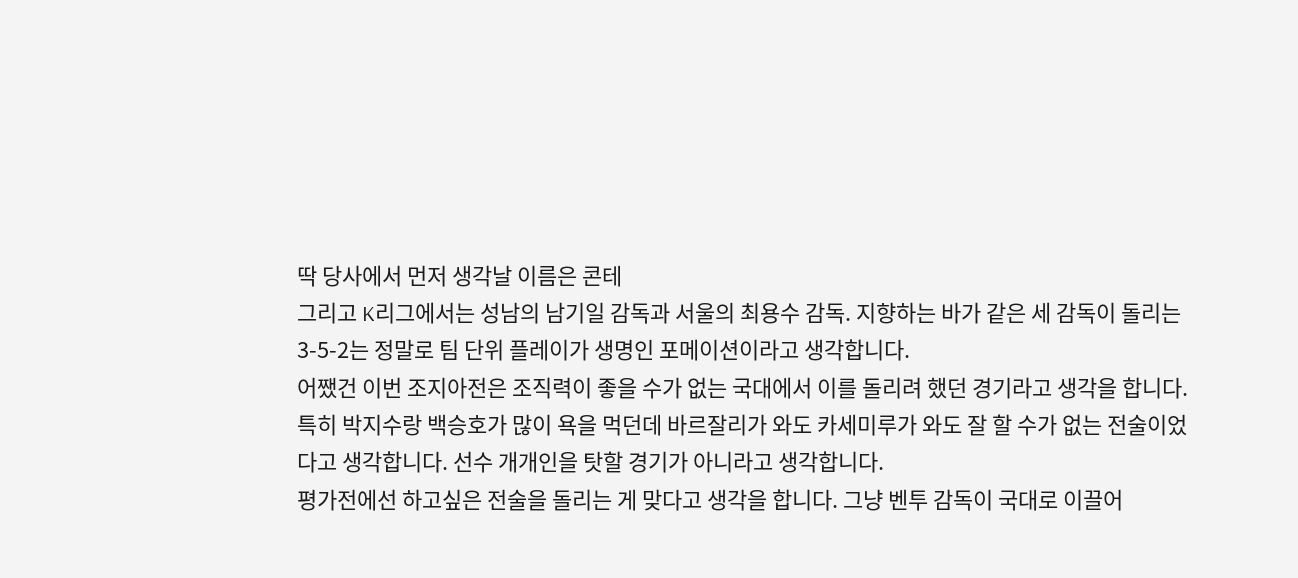딱 당사에서 먼저 생각날 이름은 콘테
그리고 K리그에서는 성남의 남기일 감독과 서울의 최용수 감독. 지향하는 바가 같은 세 감독이 돌리는 3-5-2는 정말로 팀 단위 플레이가 생명인 포메이션이라고 생각합니다.
어쨌건 이번 조지아전은 조직력이 좋을 수가 없는 국대에서 이를 돌리려 했던 경기라고 생각을 합니다. 특히 박지수랑 백승호가 많이 욕을 먹던데 바르잘리가 와도 카세미루가 와도 잘 할 수가 없는 전술이었다고 생각합니다. 선수 개개인을 탓할 경기가 아니라고 생각합니다.
평가전에선 하고싶은 전술을 돌리는 게 맞다고 생각을 합니다. 그냥 벤투 감독이 국대로 이끌어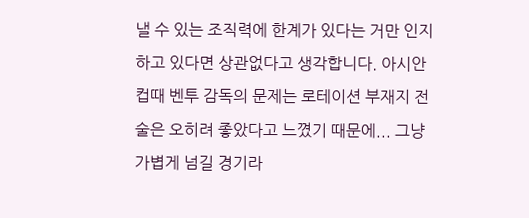낼 수 있는 조직력에 한계가 있다는 거만 인지하고 있다면 상관없다고 생각합니다. 아시안컵때 벤투 감독의 문제는 로테이션 부재지 전술은 오히려 좋았다고 느꼈기 때문에... 그냥 가볍게 넘길 경기라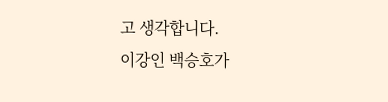고 생각합니다.
이강인 백승호가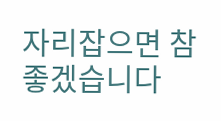자리잡으면 참 좋겠습니다